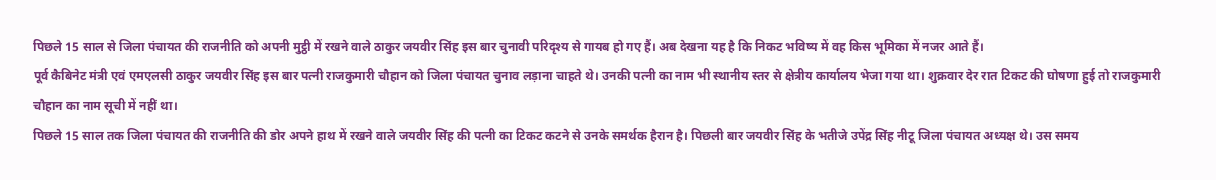पिछले 15 साल से जिला पंचायत की राजनीति को अपनी मुट्ठी में रखने वाले ठाकुर जयवीर सिंह इस बार चुनावी परिदृश्य से गायब हो गए हैं। अब देखना यह है कि निकट भविष्य में वह किस भूमिका में नजर आते हैं।
पूर्व कैबिनेट मंत्री एवं एमएलसी ठाकुर जयवीर सिंह इस बार पत्नी राजकुमारी चौहान को जिला पंचायत चुनाव लड़ाना चाहते थे। उनकी पत्नी का नाम भी स्थानीय स्तर से क्षेत्रीय कार्यालय भेजा गया था। शुक्रवार देर रात टिकट की घोषणा हुई तो राजकुमारी चौहान का नाम सूची में नहीं था।
पिछले 15 साल तक जिला पंचायत की राजनीति की डोर अपने हाथ में रखने वाले जयवीर सिंह की पत्नी का टिकट कटने से उनके समर्थक हैरान है। पिछली बार जयवीर सिंह के भतीजे उपेंद्र सिंह नीटू जिला पंचायत अध्यक्ष थे। उस समय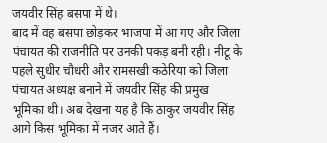जयवीर सिंह बसपा में थे।
बाद में वह बसपा छोड़कर भाजपा में आ गए और जिला पंचायत की राजनीति पर उनकी पकड़ बनी रही। नीटू के पहले सुधीर चौधरी और रामसखी कठेरिया को जिला पंचायत अध्यक्ष बनाने में जयवीर सिंह की प्रमुख भूमिका थी। अब देखना यह है कि ठाकुर जयवीर सिंह आगे किस भूमिका में नजर आते हैं।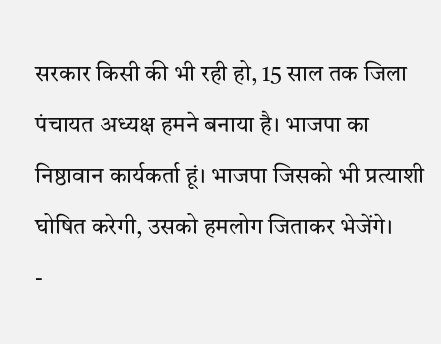सरकार किसी की भी रही हो, 15 साल तक जिला पंचायत अध्यक्ष हमने बनाया है। भाजपा का निष्ठावान कार्यकर्ता हूं। भाजपा जिसको भी प्रत्याशी घोषित करेगी, उसको हमलोग जिताकर भेजेंगे।
-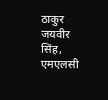ठाकुर जयवीर सिंह, एमएलसी